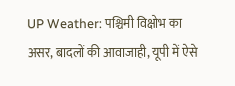UP Weather: पश्चिमी विक्षोभ का असर, बादलों की आवाजाही, यूपी में ऐसे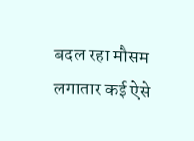बदल रहा मौसम
लगातार कई ऐसे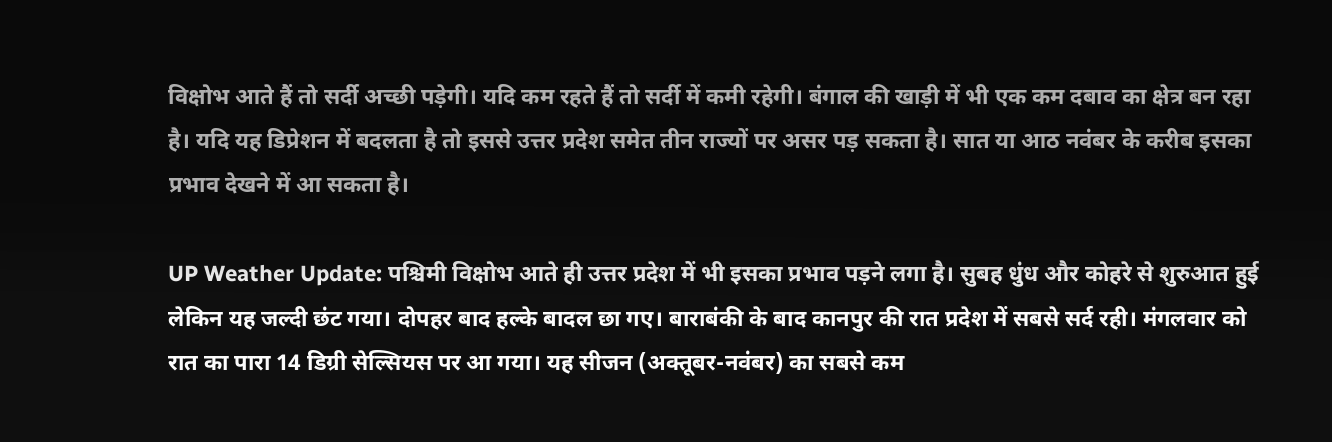विक्षोभ आते हैं तो सर्दी अच्छी पड़ेगी। यदि कम रहते हैं तो सर्दी में कमी रहेगी। बंगाल की खाड़ी में भी एक कम दबाव का क्षेत्र बन रहा है। यदि यह डिप्रेशन में बदलता है तो इससे उत्तर प्रदेश समेत तीन राज्यों पर असर पड़ सकता है। सात या आठ नवंबर के करीब इसका प्रभाव देखने में आ सकता है।

UP Weather Update: पश्चिमी विक्षोभ आते ही उत्तर प्रदेश में भी इसका प्रभाव पड़ने लगा है। सुबह धुंध और कोहरे से शुरुआत हुई लेकिन यह जल्दी छंट गया। दोपहर बाद हल्के बादल छा गए। बाराबंकी के बाद कानपुर की रात प्रदेश में सबसे सर्द रही। मंगलवार को रात का पारा 14 डिग्री सेल्सियस पर आ गया। यह सीजन (अक्तूबर-नवंबर) का सबसे कम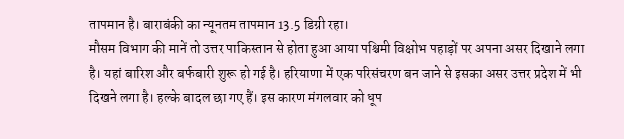तापमान है। बाराबंकी का न्यूनतम तापमान 13.5 डिग्री रहा।
मौसम विभाग की मानें तो उत्तर पाकिस्तान से होता हुआ आया पश्चिमी विक्षोभ पहाड़ों पर अपना असर दिखाने लगा है। यहां बारिश और बर्फबारी शुरू हो गई है। हरियाणा में एक परिसंचरण बन जाने से इसका असर उत्तर प्रदेश में भी दिखने लगा है। हल्के बादल छा गए हैं। इस कारण मंगलवार को धूप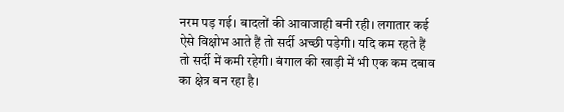नरम पड़ गई। बादलों की आवाजाही बनी रही। लगातार कई ऐसे विक्षोभ आते हैं तो सर्दी अच्छी पड़ेगी। यदि कम रहते हैं तो सर्दी में कमी रहेगी। बंगाल की खाड़ी में भी एक कम दबाव का क्षेत्र बन रहा है।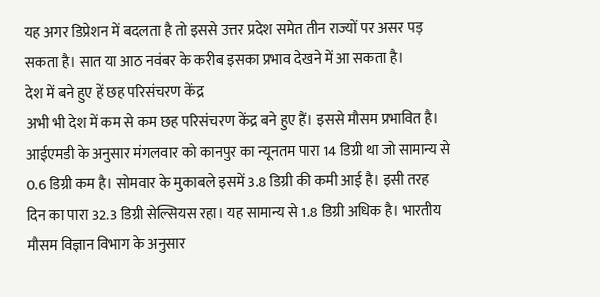यह अगर डिप्रेशन में बदलता है तो इससे उत्तर प्रदेश समेत तीन राज्यों पर असर पड़ सकता है। सात या आठ नवंबर के करीब इसका प्रभाव देखने में आ सकता है।
देश में बने हुए हें छह परिसंचरण केंद्र
अभी भी देश में कम से कम छह परिसंचरण केंद्र बने हुए हैं। इससे मौसम प्रभावित है। आईएमडी के अनुसार मंगलवार को कानपुर का न्यूनतम पारा 14 डिग्री था जो सामान्य से 0.6 डिग्री कम है। सोमवार के मुकाबले इसमें 3.8 डिग्री की कमी आई है। इसी तरह दिन का पारा 32.3 डिग्री सेल्सियस रहा। यह सामान्य से 1.8 डिग्री अधिक है। भारतीय मौसम विज्ञान विभाग के अनुसार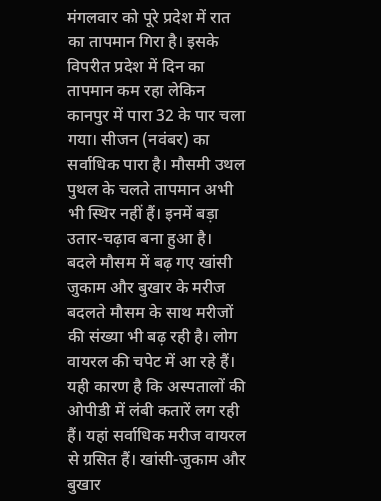मंगलवार को पूरे प्रदेश में रात का तापमान गिरा है। इसके विपरीत प्रदेश में दिन का तापमान कम रहा लेकिन कानपुर में पारा 32 के पार चला गया। सीजन (नवंबर) का सर्वाधिक पारा है। मौसमी उथल पुथल के चलते तापमान अभी भी स्थिर नहीं हैं। इनमें बड़ा उतार-चढ़ाव बना हुआ है।
बदले मौसम में बढ़ गए खांसी जुकाम और बुखार के मरीज
बदलते मौसम के साथ मरीजों की संख्या भी बढ़ रही है। लोग वायरल की चपेट में आ रहे हैं। यही कारण है कि अस्पतालों की ओपीडी में लंबी कतारें लग रही हैं। यहां सर्वाधिक मरीज वायरल से ग्रसित हैं। खांसी-जुकाम और बुखार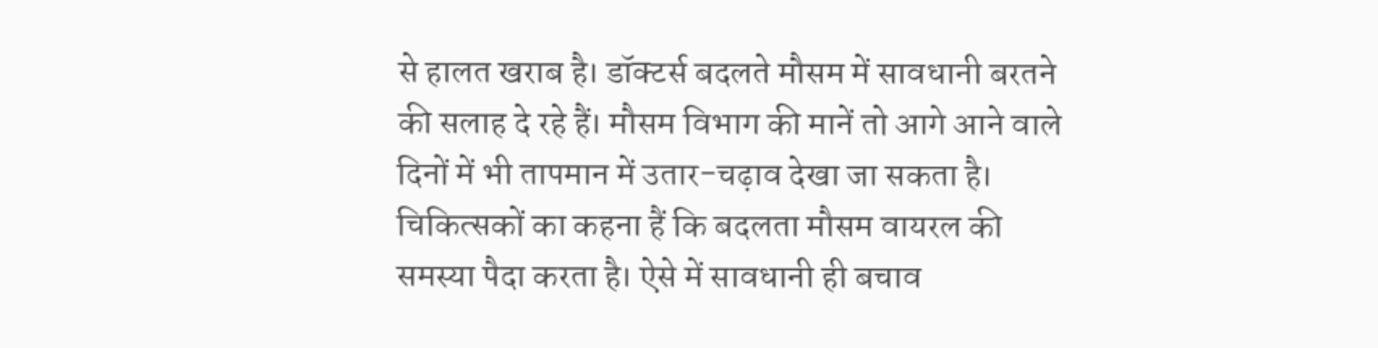से हालत खराब है। डॉक्टर्स बदलते मौसम में सावधानी बरतने की सलाह दे रहे हैं। मौसम विभाग की मानें तो आगे आने वाले दिनों में भी तापमान में उतार-चढ़ाव देखा जा सकता है। चिकित्सकों का कहना हैं कि बदलता मौसम वायरल की समस्या पैदा करता है। ऐसे में सावधानी ही बचाव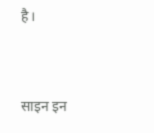है।




साइन इन